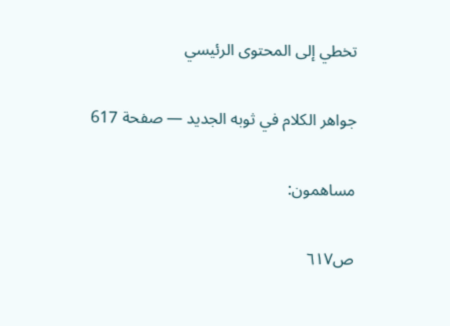تخطي إلى المحتوى الرئيسي

جواهر الكلام في ثوبه الجديد — صفحة 617

مساهمون:

ص٦١٧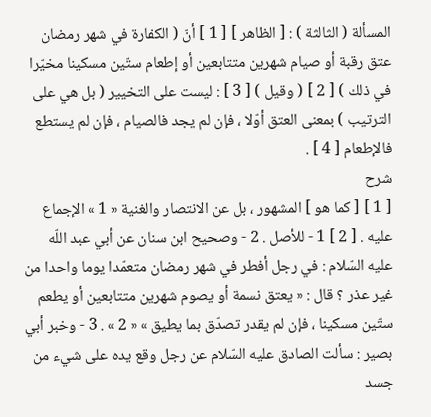المسألة ( الثالثة ) : [ الظاهر ] [ 1 ] أنّ ( الكفارة في شهر رمضان عتق رقبة أو صيام شهرين متتابعين أو إطعام ستّين مسكينا مخيّرا في ذلك ) [ 2 ] ( وقيل ) [ 3 ] : ليست على التخيير ( بل هي على الترتيب ) بمعنى العتق أوّلا ، فإن لم يجد فالصيام ، فإن لم يستطع فالإطعام [ 4 ] .
شرح
[ 1 ] [ كما هو ] المشهور ، بل عن الانتصار والغنية « 1 » الإجماع عليه . [ 2 ] 1 - للأصل . 2 - وصحيح ابن سنان عن أبي عبد اللّه عليه السّلام : في رجل أفطر في شهر رمضان متعمّدا يوما واحدا من غير عذر ؟ قال : « يعتق نسمة أو يصوم شهرين متتابعين أو يطعم ستّين مسكينا ، فإن لم يقدر تصدّق بما يطيق » « 2 » . 3 - وخبر أبي بصير : سألت الصادق عليه السّلام عن رجل وقع يده على شيء من جسد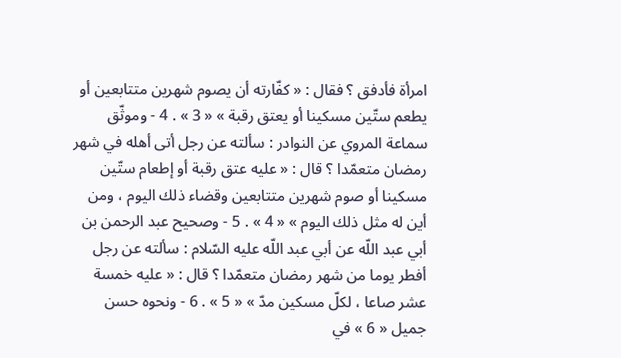امرأة فأدفق ؟ فقال : « كفّارته أن يصوم شهرين متتابعين أو يطعم ستّين مسكينا أو يعتق رقبة » « 3 » . 4 - وموثّق سماعة المروي عن النوادر : سألته عن رجل أتى أهله في شهر رمضان متعمّدا ؟ قال : « عليه عتق رقبة أو إطعام ستّين مسكينا أو صوم شهرين متتابعين وقضاء ذلك اليوم ، ومن أين له مثل ذلك اليوم » « 4 » . 5 - وصحيح عبد الرحمن بن أبي عبد اللّه عن أبي عبد اللّه عليه السّلام : سألته عن رجل أفطر يوما من شهر رمضان متعمّدا ؟ قال : « عليه خمسة عشر صاعا ، لكلّ مسكين مدّ » « 5 » . 6 - ونحوه حسن جميل « 6 » في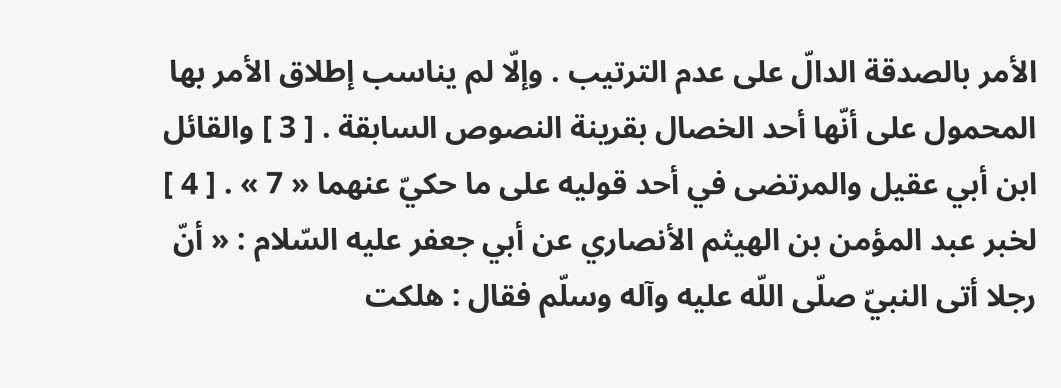الأمر بالصدقة الدالّ على عدم الترتيب . وإلّا لم يناسب إطلاق الأمر بها المحمول على أنّها أحد الخصال بقرينة النصوص السابقة . [ 3 ] والقائل ابن أبي عقيل والمرتضى في أحد قوليه على ما حكيّ عنهما « 7 » . [ 4 ] لخبر عبد المؤمن بن الهيثم الأنصاري عن أبي جعفر عليه السّلام : « أنّ رجلا أتى النبيّ صلّى اللّه عليه وآله وسلّم فقال : هلكت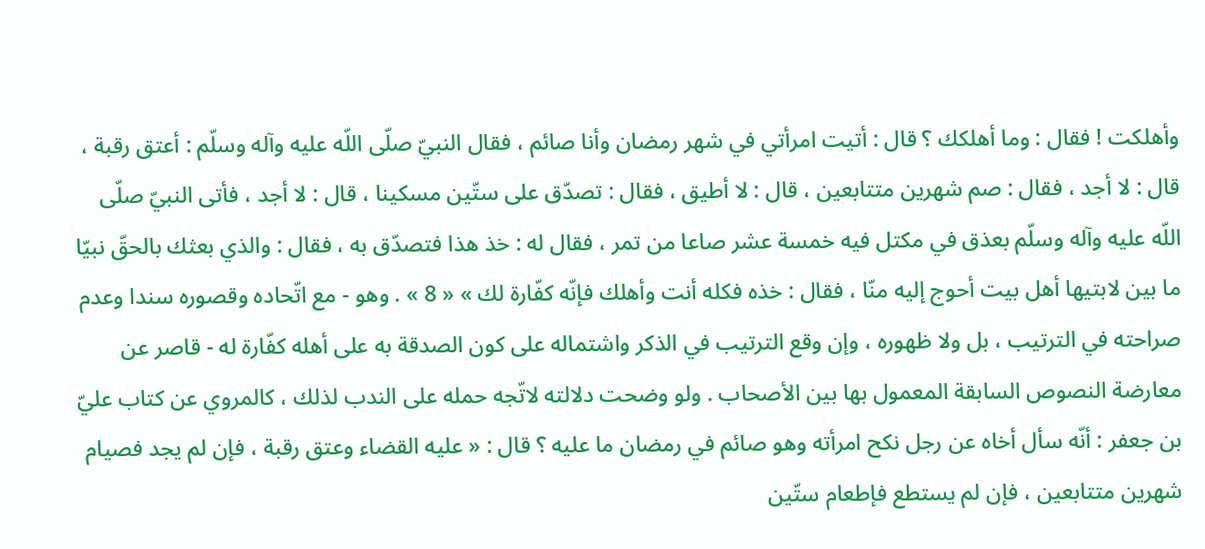وأهلكت ! فقال : وما أهلكك ؟ قال : أتيت امرأتي في شهر رمضان وأنا صائم ، فقال النبيّ صلّى اللّه عليه وآله وسلّم : أعتق رقبة ، قال : لا أجد ، فقال : صم شهرين متتابعين ، قال : لا أطيق ، فقال : تصدّق على ستّين مسكينا ، قال : لا أجد ، فأتى النبيّ صلّى اللّه عليه وآله وسلّم بعذق في مكتل فيه خمسة عشر صاعا من تمر ، فقال له : خذ هذا فتصدّق به ، فقال : والذي بعثك بالحقّ نبيّا ما بين لابتيها أهل بيت أحوج إليه منّا ، فقال : خذه فكله أنت وأهلك فإنّه كفّارة لك » « 8 » . وهو - مع اتّحاده وقصوره سندا وعدم صراحته في الترتيب ، بل ولا ظهوره ، وإن وقع الترتيب في الذكر واشتماله على كون الصدقة به على أهله كفّارة له - قاصر عن معارضة النصوص السابقة المعمول بها بين الأصحاب . ولو وضحت دلالته لاتّجه حمله على الندب لذلك ، كالمروي عن كتاب عليّ بن جعفر : أنّه سأل أخاه عن رجل نكح امرأته وهو صائم في رمضان ما عليه ؟ قال : « عليه القضاء وعتق رقبة ، فإن لم يجد فصيام شهرين متتابعين ، فإن لم يستطع فإطعام ستّين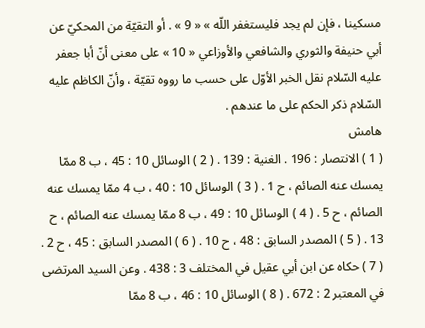مسكينا ، فإن لم يجد فليستغفر اللّه » « 9 » . أو التقيّة من المحكيّ عن أبي حنيفة والثوري والشافعي والأوزاعي « 10 » على معنى أنّ أبا جعفر عليه السّلام نقل الخبر الأوّل على حسب ما رووه تقيّة ، وأنّ الكاظم عليه السّلام ذكر الحكم على ما عندهم .
هامش
( 1 ) الانتصار : 196 . الغنية : 139 . ( 2 ) الوسائل 10 : 45 ، ب 8 ممّا يمسك عنه الصائم ، ح 1 . ( 3 ) الوسائل 10 : 40 ، ب 4 ممّا يمسك عنه الصائم ، ح 5 . ( 4 ) الوسائل 10 : 49 ، ب 8 ممّا يمسك عنه الصائم ، ح 13 . ( 5 ) المصدر السابق : 48 ، ح 10 . ( 6 ) المصدر السابق : 45 ، ح 2 . ( 7 ) حكاه عن ابن أبي عقيل في المختلف 3 : 438 . وعن السيد المرتضى في المعتبر 2 : 672 . ( 8 ) الوسائل 10 : 46 ، ب 8 ممّا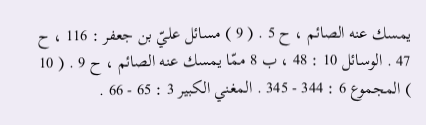يمسك عنه الصائم ، ح 5 . ( 9 ) مسائل عليّ بن جعفر : 116 ، ح 47 . الوسائل 10 : 48 ، ب 8 ممّا يمسك عنه الصائم ، ح 9 . ( 10 ) المجموع 6 : 344 - 345 . المغني الكبير 3 : 65 - 66 .